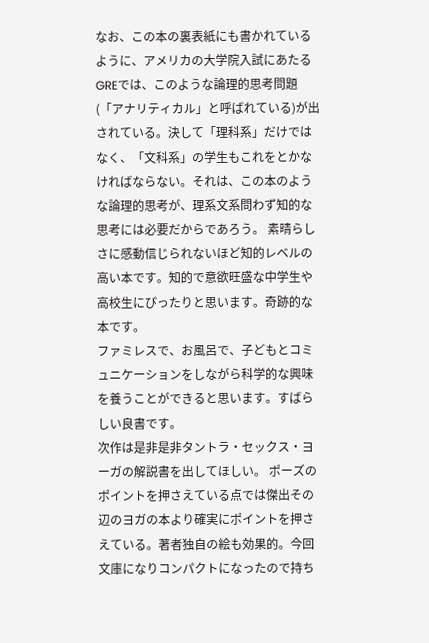なお、この本の裏表紙にも書かれているように、アメリカの大学院入試にあたるGREでは、このような論理的思考問題(「アナリティカル」と呼ばれている)が出されている。決して「理科系」だけではなく、「文科系」の学生もこれをとかなければならない。それは、この本のような論理的思考が、理系文系問わず知的な思考には必要だからであろう。 素晴らしさに感動信じられないほど知的レベルの高い本です。知的で意欲旺盛な中学生や高校生にぴったりと思います。奇跡的な本です。
ファミレスで、お風呂で、子どもとコミュニケーションをしながら科学的な興味を養うことができると思います。すばらしい良書です。
次作は是非是非タントラ・セックス・ヨーガの解説書を出してほしい。 ポーズのポイントを押さえている点では傑出その辺のヨガの本より確実にポイントを押さえている。著者独自の絵も効果的。今回文庫になりコンパクトになったので持ち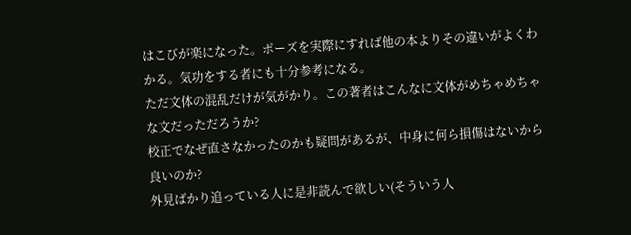はこびが楽になった。ポーズを実際にすれば他の本よりその違いがよくわかる。気功をする者にも十分参考になる。
ただ文体の混乱だけが気がかり。この著者はこんなに文体がめちゃめちゃな文だっただろうか?
校正でなぜ直さなかったのかも疑問があるが、中身に何ら損傷はないから良いのか?
外見ばかり追っている人に是非読んで欲しい(そういう人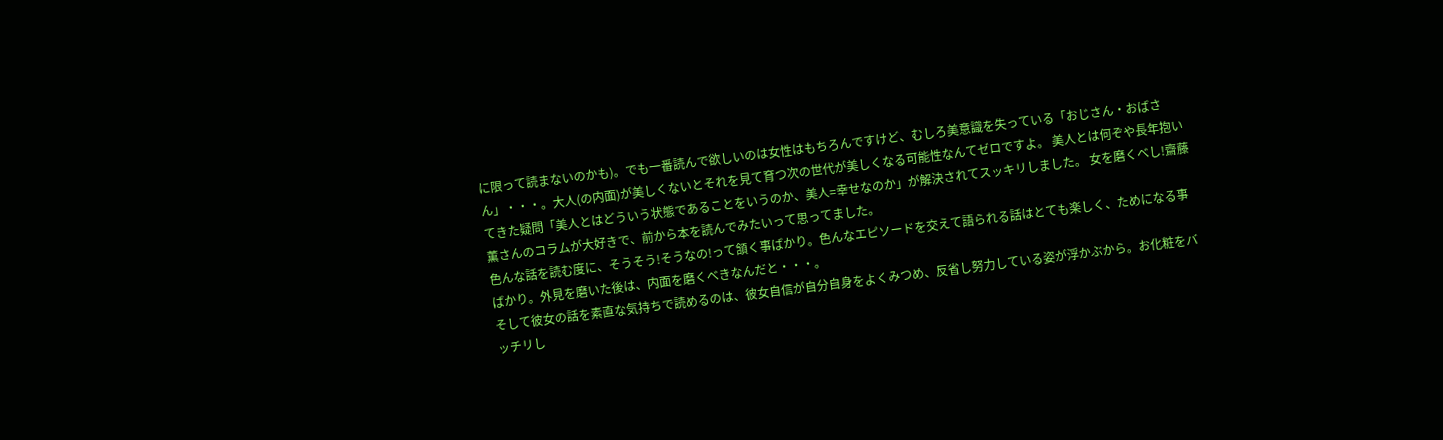に限って読まないのかも)。でも一番読んで欲しいのは女性はもちろんですけど、むしろ美意識を失っている「おじさん・おばさん」・・・。大人(の内面)が美しくないとそれを見て育つ次の世代が美しくなる可能性なんてゼロですよ。 美人とは何ぞや長年抱いてきた疑問「美人とはどういう状態であることをいうのか、美人=幸せなのか」が解決されてスッキリしました。 女を磨くべし!齋藤薫さんのコラムが大好きで、前から本を読んでみたいって思ってました。
色んな話を読む度に、そうそう!そうなの!って頷く事ばかり。色んなエピソードを交えて語られる話はとても楽しく、ためになる事ばかり。外見を磨いた後は、内面を磨くべきなんだと・・・。
そして彼女の話を素直な気持ちで読めるのは、彼女自信が自分自身をよくみつめ、反省し努力している姿が浮かぶから。お化粧をバッチリし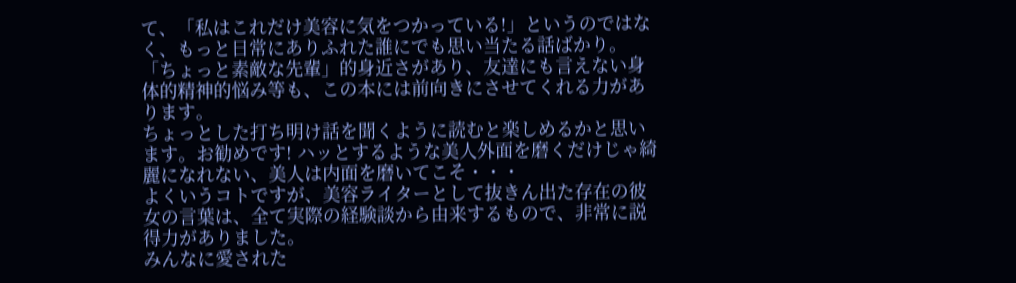て、「私はこれだけ美容に気をつかっている!」というのではなく、もっと日常にありふれた誰にでも思い当たる話ばかり。「ちょっと素敵な先輩」的身近さがあり、友達にも言えない身体的精神的悩み等も、この本には前向きにさせてくれる力があります。
ちょっとした打ち明け話を聞くように読むと楽しめるかと思います。お勧めです! ハッとするような美人外面を磨くだけじゃ綺麗になれない、美人は内面を磨いてこそ・・・
よくいうコトですが、美容ライターとして抜きん出た存在の彼女の言葉は、全て実際の経験談から由来するもので、非常に説得力がありました。
みんなに愛された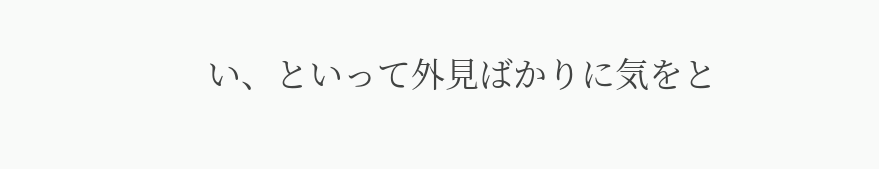い、といって外見ばかりに気をと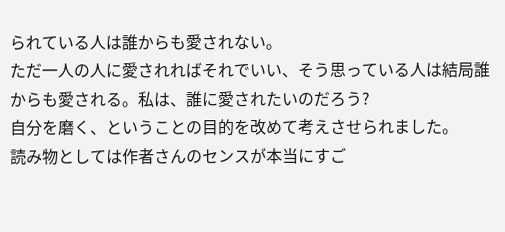られている人は誰からも愛されない。
ただ一人の人に愛されればそれでいい、そう思っている人は結局誰からも愛される。私は、誰に愛されたいのだろう?
自分を磨く、ということの目的を改めて考えさせられました。
読み物としては作者さんのセンスが本当にすご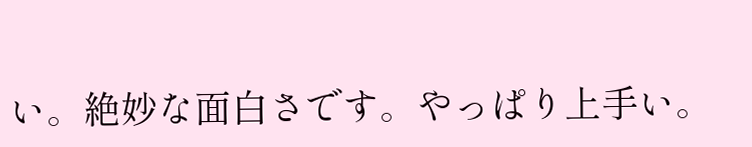い。絶妙な面白さです。やっぱり上手い。